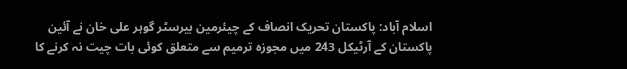اسلام آباد: پاکستان تحریک انصاف کے چیئرمین بیرسٹر گوہر علی خان نے آئین پاکستان کے آرٹیکل 243 میں مجوزہ ترمیم سے متعلق کوئی بات چیت نہ کرنے کا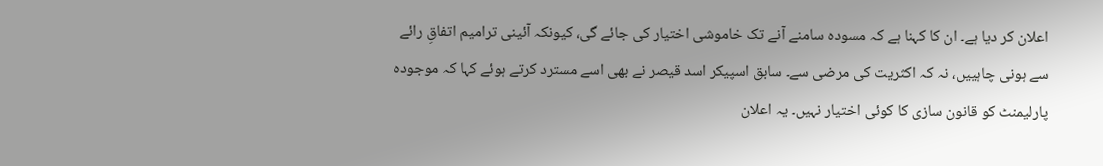اعلان کر دیا ہے۔ ان کا کہنا ہے کہ مسودہ سامنے آنے تک خاموشی اختیار کی جائے گی، کیونکہ آئینی ترامیم اتفاقِ رائے سے ہونی چاہییں، نہ کہ اکثریت کی مرضی سے۔ سابق اسپیکر اسد قیصر نے بھی اسے مسترد کرتے ہوئے کہا کہ موجودہ پارلیمنٹ کو قانون سازی کا کوئی اختیار نہیں۔ یہ اعلان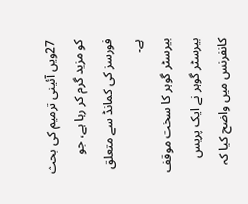27ویں آئینی ترمیم کی بحث کو مزید گرم کر رہا ہے، جو فورسز کی کمانڈ سے متعلق ہے۔
بیرسٹر گوہر کا سخت موقف
بیرسٹر گوہر نے ایک پریس کانفرنس میں واضح کیا کہ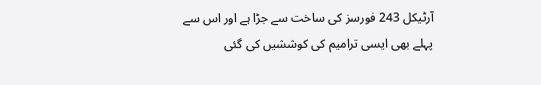آرٹیکل 243 فورسز کی ساخت سے جڑا ہے اور اس سے پہلے بھی ایسی ترامیم کی کوششیں کی گئی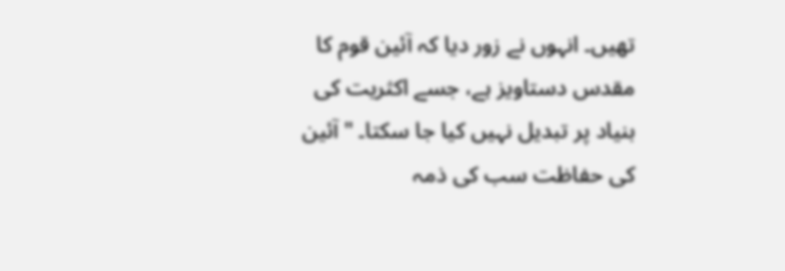تھیں۔ انہوں نے زور دیا کہ آئین قوم کا مقدس دستاویز ہے، جسے اکثریت کی بنیاد پر تبدیل نہیں کیا جا سکتا۔ "آئین کی حفاظت سب کی ذمہ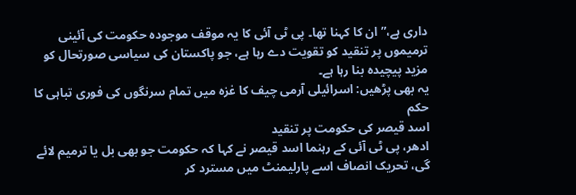داری ہے،” ان کا کہنا تھا۔ پی ٹی آئی کا یہ موقف موجودہ حکومت کی آئینی ترمیموں پر تنقید کو تقویت دے رہا ہے، جو پاکستان کی سیاسی صورتحال کو مزید پیچیدہ بنا رہا ہے۔
یہ بھی پڑھیں: اسرائیلی آرمی چیف کا غزہ میں تمام سرنگوں کی فوری تباہی کا حکم
اسد قیصر کی حکومت پر تنقید
ادھر، پی ٹی آئی کے رہنما اسد قیصر نے کہا کہ حکومت جو بھی بل یا ترمیم لائے گی، تحریک انصاف اسے پارلیمنٹ میں مسترد کر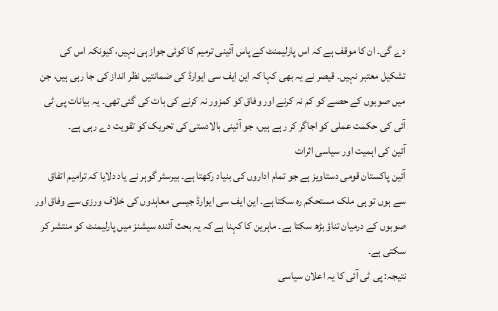دے گی۔ ان کا موقف ہے کہ اس پارلیمنٹ کے پاس آئینی ترمیم کا کوئی جواز ہی نہیں، کیونکہ اس کی تشکیل معتبر نہیں۔ قیصر نے یہ بھی کہا کہ این ایف سی ایوارڈ کی ضمانتیں نظر انداز کی جا رہی ہیں، جن میں صوبوں کے حصے کو کم نہ کرنے اور وفاق کو کمزور نہ کرنے کی بات کی گئی تھی۔ یہ بیانات پی ٹی آئی کی حکمت عملی کو اجاگر کر رہے ہیں، جو آئینی بالادستی کی تحریک کو تقویت دے رہی ہے۔
آئین کی اہمیت اور سیاسی اثرات
آئین پاکستان قومی دستاویز ہے جو تمام اداروں کی بنیاد رکھتا ہے۔ بیرسٹر گوہر نے یاد دلایا کہ ترامیم اتفاق سے ہوں تو ہی ملک مستحکم رہ سکتا ہے۔ این ایف سی ایوارڈ جیسی معاہدوں کی خلاف ورزی سے وفاق اور صوبوں کے درمیان تناؤ بڑھ سکتا ہے۔ ماہرین کا کہنا ہے کہ یہ بحث آئندہ سیشنز میں پارلیمنٹ کو منتشر کر سکتی ہے۔
نتیجہ: پی ٹی آئی کا یہ اعلان سیاسی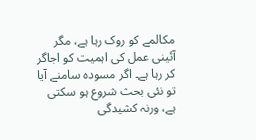مکالمے کو روک رہا ہے، مگر آئینی عمل کی اہمیت کو اجاگر کر رہا ہے۔ اگر مسودہ سامنے آیا تو نئی بحث شروع ہو سکتی ہے، ورنہ کشیدگی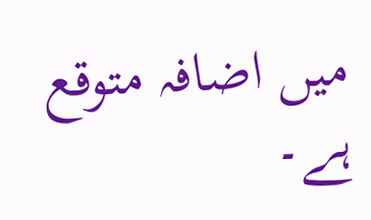میں اضافہ متوقع ہے۔